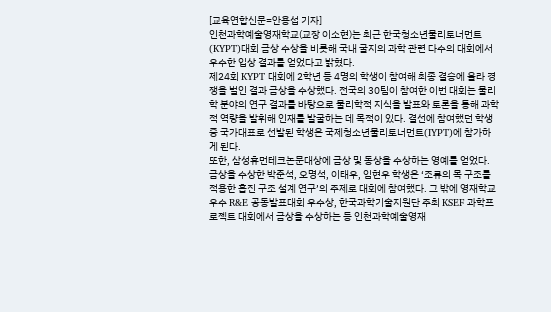[교육연합신문=안용섭 기자]
인천과학예술영재학교(교장 이소현)는 최근 한국청소년물리토너먼트(KYPT)대회 금상 수상을 비롯해 국내 굴지의 과학 관련 다수의 대회에서 우수한 입상 결과를 얻었다고 밝혔다.
제24회 KYPT 대회에 2학년 등 4명의 학생이 참여해 최종 결승에 올라 경쟁을 벌인 결과 금상을 수상했다. 전국의 30팀이 참여한 이번 대회는 물리학 분야의 연구 결과를 바탕으로 물리학적 지식을 발표와 토론을 통해 과학적 역량을 발휘해 인재를 발굴하는 데 목적이 있다. 결선에 참여했던 학생 중 국가대표로 선발된 학생은 국제청소년물리토너먼트(IYPT)에 참가하게 된다.
또한, 삼성휴먼테크논문대상에 금상 및 동상을 수상하는 영예를 얻었다. 금상을 수상한 박준석, 오명석, 이태우, 임현우 학생은 ‘조류의 목 구조를 적용한 흡진 구조 설계 연구’의 주제로 대회에 참여했다. 그 밖에 영재학교 우수 R&E 공동발표대회 우수상, 한국과학기술지원단 주최 KSEF 과학프로젝트 대회에서 금상을 수상하는 등 인천과학예술영재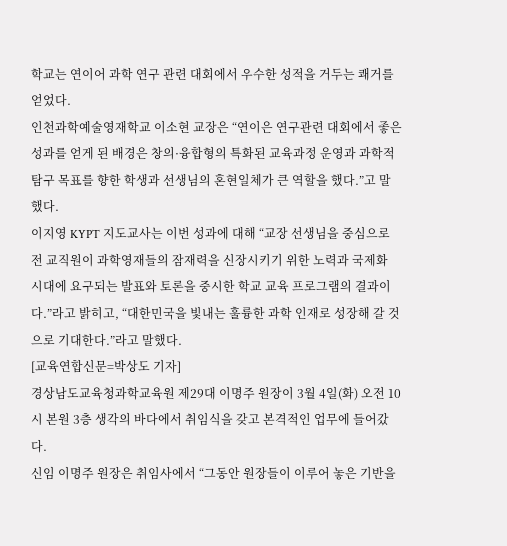학교는 연이어 과학 연구 관련 대회에서 우수한 성적을 거두는 쾌거를 얻었다.
인천과학예술영재학교 이소현 교장은 “연이은 연구관련 대회에서 좋은 성과를 얻게 된 배경은 창의·융합형의 특화된 교육과정 운영과 과학적 탐구 목표를 향한 학생과 선생님의 혼현일체가 큰 역할을 했다.”고 말했다.
이지영 KYPT 지도교사는 이번 성과에 대해 “교장 선생님을 중심으로 전 교직원이 과학영재들의 잠재력을 신장시키기 위한 노력과 국제화 시대에 요구되는 발표와 토론을 중시한 학교 교육 프로그램의 결과이다.”라고 밝히고, “대한민국을 빛내는 훌륭한 과학 인재로 성장해 갈 것으로 기대한다.”라고 말했다.
[교육연합신문=박상도 기자]
경상남도교육청과학교육원 제29대 이명주 원장이 3월 4일(화) 오전 10시 본원 3층 생각의 바다에서 취임식을 갖고 본격적인 업무에 들어갔다.
신임 이명주 원장은 취임사에서 “그동안 원장들이 이루어 놓은 기반을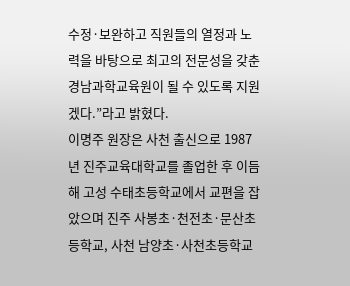수정·보완하고 직원들의 열정과 노력을 바탕으로 최고의 전문성을 갖춘 경남과학교육원이 될 수 있도록 지원겠다.”라고 밝혔다.
이명주 원장은 사천 출신으로 1987년 진주교육대학교를 졸업한 후 이듬해 고성 수태초등학교에서 교편을 잡았으며 진주 사봉초·천전초·문산초등학교, 사천 남양초·사천초등학교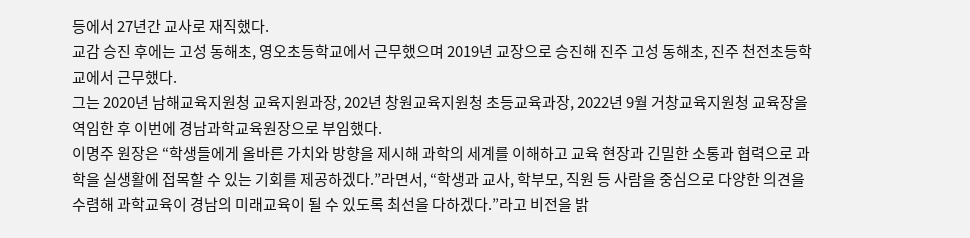등에서 27년간 교사로 재직했다.
교감 승진 후에는 고성 동해초, 영오초등학교에서 근무했으며 2019년 교장으로 승진해 진주 고성 동해초, 진주 천전초등학교에서 근무했다.
그는 2020년 남해교육지원청 교육지원과장, 202년 창원교육지원청 초등교육과장, 2022년 9월 거창교육지원청 교육장을 역임한 후 이번에 경남과학교육원장으로 부임했다.
이명주 원장은 “학생들에게 올바른 가치와 방향을 제시해 과학의 세계를 이해하고 교육 현장과 긴밀한 소통과 협력으로 과학을 실생활에 접목할 수 있는 기회를 제공하겠다.”라면서, “학생과 교사, 학부모, 직원 등 사람을 중심으로 다양한 의견을 수렴해 과학교육이 경남의 미래교육이 될 수 있도록 최선을 다하겠다.”라고 비전을 밝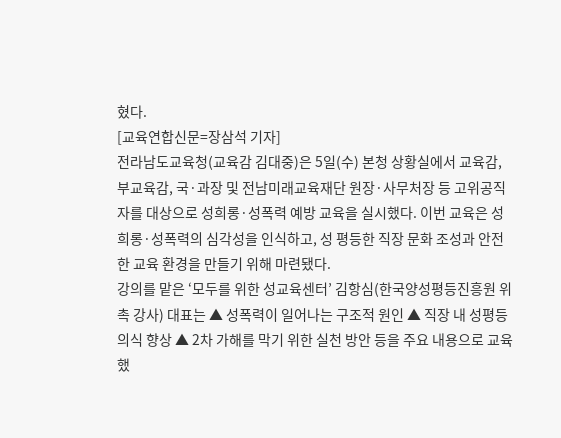혔다.
[교육연합신문=장삼석 기자]
전라남도교육청(교육감 김대중)은 5일(수) 본청 상황실에서 교육감, 부교육감, 국·과장 및 전남미래교육재단 원장·사무처장 등 고위공직자를 대상으로 성희롱·성폭력 예방 교육을 실시했다. 이번 교육은 성희롱·성폭력의 심각성을 인식하고, 성 평등한 직장 문화 조성과 안전한 교육 환경을 만들기 위해 마련됐다.
강의를 맡은 ‘모두를 위한 성교육센터’ 김항심(한국양성평등진흥원 위촉 강사) 대표는 ▲ 성폭력이 일어나는 구조적 원인 ▲ 직장 내 성평등 의식 향상 ▲ 2차 가해를 막기 위한 실천 방안 등을 주요 내용으로 교육했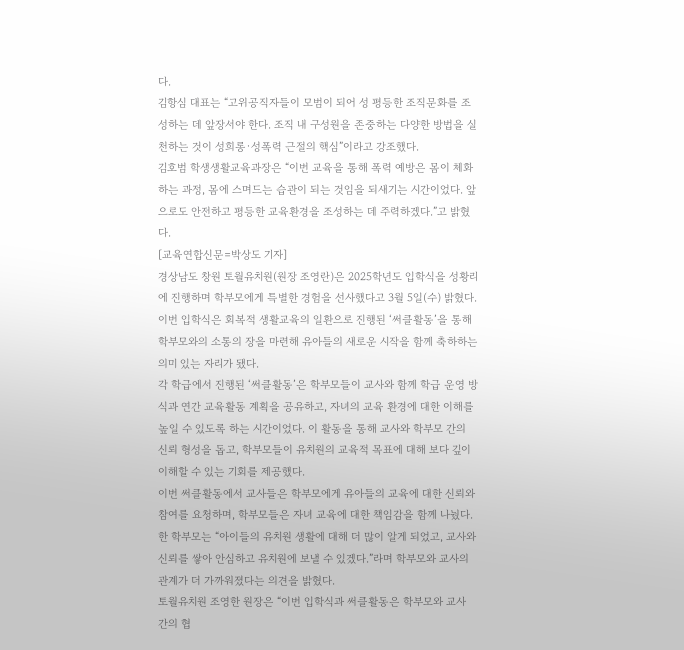다.
김항심 대표는 “고위공직자들이 모범이 되어 성 평등한 조직문화를 조성하는 데 앞장서야 한다. 조직 내 구성원을 존중하는 다양한 방법을 실천하는 것이 성희롱·성폭력 근절의 핵심”이라고 강조했다.
김호범 학생생활교육과장은 “이번 교육을 통해 폭력 예방은 몸이 체화하는 과정, 몸에 스며드는 습관이 되는 것임을 되새기는 시간이었다. 앞으로도 안전하고 평등한 교육환경을 조성하는 데 주력하겠다.”고 밝혔다.
[교육연합신문=박상도 기자]
경상남도 창원 토월유치원(원장 조영란)은 2025학년도 입학식을 성황리에 진행하며 학부모에게 특별한 경험을 선사했다고 3월 5일(수) 밝혔다.
이번 입학식은 회복적 생활교육의 일환으로 진행된 ‘써클활동’을 통해 학부모와의 소통의 장을 마련해 유아들의 새로운 시작을 함께 축하하는 의미 있는 자리가 됐다.
각 학급에서 진행된 ‘써클활동’은 학부모들이 교사와 함께 학급 운영 방식과 연간 교육활동 계획을 공유하고, 자녀의 교육 환경에 대한 이해를 높일 수 있도록 하는 시간이었다. 이 활동을 통해 교사와 학부모 간의 신뢰 형성을 돕고, 학부모들이 유치원의 교육적 목표에 대해 보다 깊이 이해할 수 있는 기회를 제공했다.
이번 써클활동에서 교사들은 학부모에게 유아들의 교육에 대한 신뢰와 참여를 요청하며, 학부모들은 자녀 교육에 대한 책임감을 함께 나눴다.
한 학부모는 “아이들의 유치원 생활에 대해 더 많이 알게 되었고, 교사와 신뢰를 쌓아 안심하고 유치원에 보낼 수 있겠다.”라며 학부모와 교사의 관계가 더 가까워졌다는 의견을 밝혔다.
토월유치원 조영한 원장은 “이번 입학식과 써클활동은 학부모와 교사 간의 협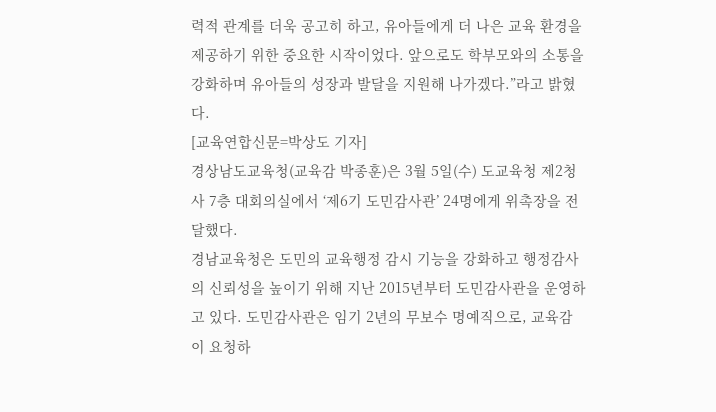력적 관계를 더욱 공고히 하고, 유아들에게 더 나은 교육 환경을 제공하기 위한 중요한 시작이었다. 앞으로도 학부모와의 소통을 강화하며 유아들의 성장과 발달을 지원해 나가겠다.”라고 밝혔다.
[교육연합신문=박상도 기자]
경상남도교육청(교육감 박종훈)은 3월 5일(수) 도교육청 제2청사 7층 대회의실에서 ‘제6기 도민감사관’ 24명에게 위촉장을 전달했다.
경남교육청은 도민의 교육행정 감시 기능을 강화하고 행정감사의 신뢰성을 높이기 위해 지난 2015년부터 도민감사관을 운영하고 있다. 도민감사관은 임기 2년의 무보수 명예직으로, 교육감이 요청하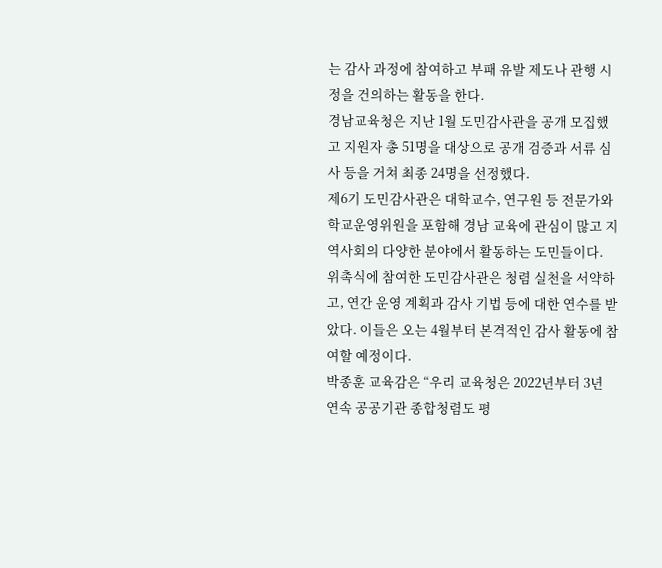는 감사 과정에 참여하고 부패 유발 제도나 관행 시정을 건의하는 활동을 한다.
경남교육청은 지난 1월 도민감사관을 공개 모집했고 지원자 총 51명을 대상으로 공개 검증과 서류 심사 등을 거쳐 최종 24명을 선정했다.
제6기 도민감사관은 대학교수, 연구원 등 전문가와 학교운영위원을 포함해 경남 교육에 관심이 많고 지역사회의 다양한 분야에서 활동하는 도민들이다.
위촉식에 참여한 도민감사관은 청렴 실천을 서약하고, 연간 운영 계획과 감사 기법 등에 대한 연수를 받았다. 이들은 오는 4월부터 본격적인 감사 활동에 참여할 예정이다.
박종훈 교육감은 “우리 교육청은 2022년부터 3년 연속 공공기관 종합청렴도 평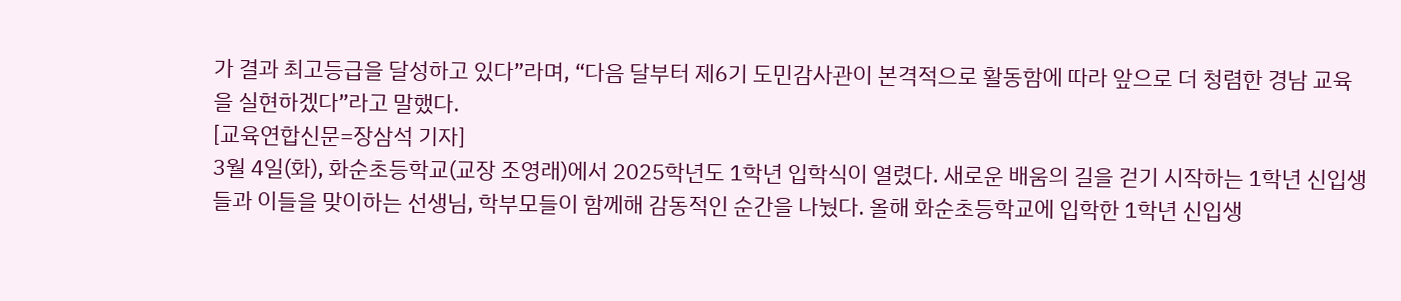가 결과 최고등급을 달성하고 있다”라며, “다음 달부터 제6기 도민감사관이 본격적으로 활동함에 따라 앞으로 더 청렴한 경남 교육을 실현하겠다”라고 말했다.
[교육연합신문=장삼석 기자]
3월 4일(화), 화순초등학교(교장 조영래)에서 2025학년도 1학년 입학식이 열렸다. 새로운 배움의 길을 걷기 시작하는 1학년 신입생들과 이들을 맞이하는 선생님, 학부모들이 함께해 감동적인 순간을 나눴다. 올해 화순초등학교에 입학한 1학년 신입생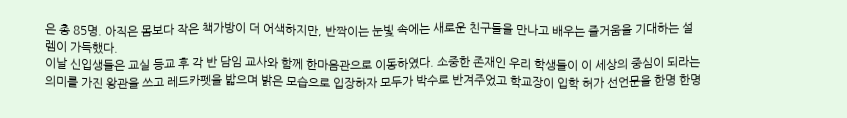은 총 85명. 아직은 몸보다 작은 책가방이 더 어색하지만, 반짝이는 눈빛 속에는 새로운 친구들을 만나고 배우는 즐거움을 기대하는 설렘이 가득했다.
이날 신입생들은 교실 등교 후 각 반 담임 교사와 함께 한마음관으로 이동하였다. 소중한 존재인 우리 학생들이 이 세상의 중심이 되라는 의미를 가진 왕관을 쓰고 레드카펫을 밟으며 밝은 모습으로 입장하자 모두가 박수로 반겨주었고 학교장이 입학 허가 선언문을 한명 한명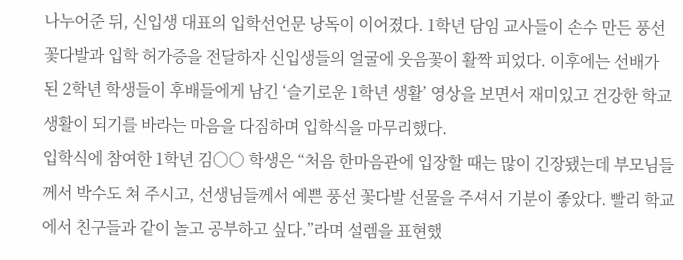나누어준 뒤, 신입생 대표의 입학선언문 낭독이 이어졌다. 1학년 담임 교사들이 손수 만든 풍선 꽃다발과 입학 허가증을 전달하자 신입생들의 얼굴에 웃음꽃이 활짝 피었다. 이후에는 선배가 된 2학년 학생들이 후배들에게 남긴 ‘슬기로운 1학년 생활’ 영상을 보면서 재미있고 건강한 학교생활이 되기를 바라는 마음을 다짐하며 입학식을 마무리했다.
입학식에 참여한 1학년 김○○ 학생은 “처음 한마음관에 입장할 때는 많이 긴장됐는데 부모님들께서 박수도 쳐 주시고, 선생님들께서 예쁜 풍선 꽃다발 선물을 주셔서 기분이 좋았다. 빨리 학교에서 친구들과 같이 놀고 공부하고 싶다.”라며 설렘을 표현했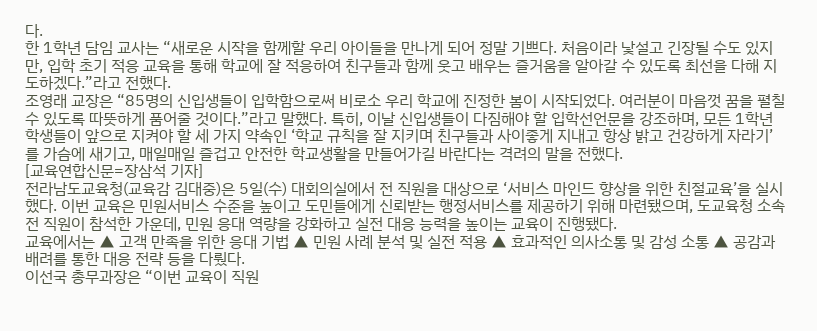다.
한 1학년 담임 교사는 “새로운 시작을 함께할 우리 아이들을 만나게 되어 정말 기쁘다. 처음이라 낯설고 긴장될 수도 있지만, 입학 초기 적응 교육을 통해 학교에 잘 적응하여 친구들과 함께 웃고 배우는 즐거움을 알아갈 수 있도록 최선을 다해 지도하겠다.”라고 전했다.
조영래 교장은 “85명의 신입생들이 입학함으로써 비로소 우리 학교에 진정한 봄이 시작되었다. 여러분이 마음껏 꿈을 펼칠 수 있도록 따뜻하게 품어줄 것이다.”라고 말했다. 특히, 이날 신입생들이 다짐해야 할 입학선언문을 강조하며, 모든 1학년 학생들이 앞으로 지켜야 할 세 가지 약속인 ‘학교 규칙을 잘 지키며 친구들과 사이좋게 지내고 항상 밝고 건강하게 자라기’를 가슴에 새기고, 매일매일 즐겁고 안전한 학교생활을 만들어가길 바란다는 격려의 말을 전했다.
[교육연합신문=장삼석 기자]
전라남도교육청(교육감 김대중)은 5일(수) 대회의실에서 전 직원을 대상으로 ‘서비스 마인드 향상을 위한 친절교육’을 실시했다. 이번 교육은 민원서비스 수준을 높이고 도민들에게 신뢰받는 행정서비스를 제공하기 위해 마련됐으며, 도교육청 소속 전 직원이 참석한 가운데, 민원 응대 역량을 강화하고 실전 대응 능력을 높이는 교육이 진행됐다.
교육에서는 ▲ 고객 만족을 위한 응대 기법 ▲ 민원 사례 분석 및 실전 적용 ▲ 효과적인 의사소통 및 감성 소통 ▲ 공감과 배려를 통한 대응 전략 등을 다뤘다.
이선국 총무과장은 “이번 교육이 직원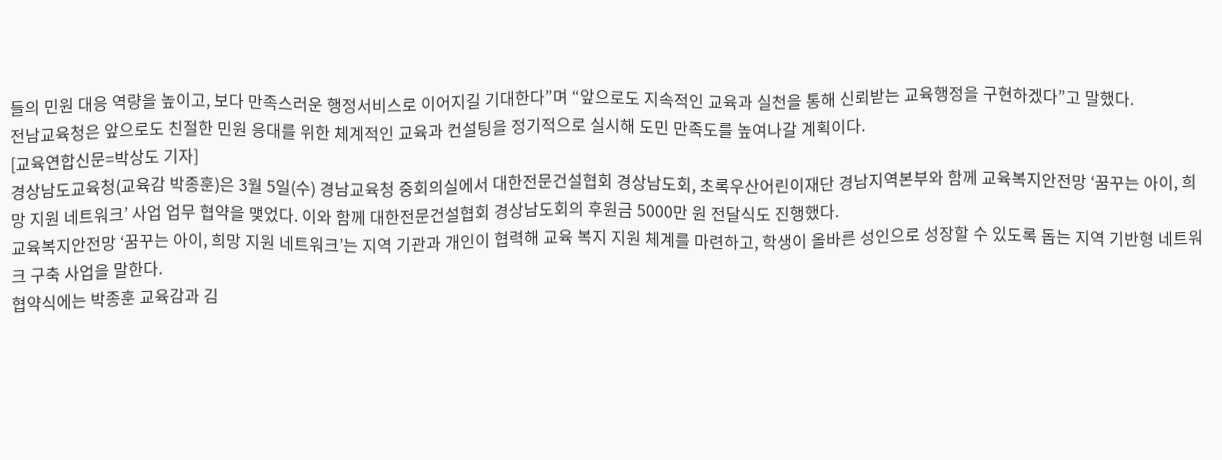들의 민원 대응 역량을 높이고, 보다 만족스러운 행정서비스로 이어지길 기대한다”며 “앞으로도 지속적인 교육과 실천을 통해 신뢰받는 교육행정을 구현하겠다”고 말했다.
전남교육청은 앞으로도 친절한 민원 응대를 위한 체계적인 교육과 컨설팅을 정기적으로 실시해 도민 만족도를 높여나갈 계획이다.
[교육연합신문=박상도 기자]
경상남도교육청(교육감 박종훈)은 3월 5일(수) 경남교육청 중회의실에서 대한전문건설협회 경상남도회, 초록우산어린이재단 경남지역본부와 함께 교육복지안전망 ‘꿈꾸는 아이, 희망 지원 네트워크’ 사업 업무 협약을 맺었다. 이와 함께 대한전문건설협회 경상남도회의 후원금 5000만 원 전달식도 진행했다.
교육복지안전망 ‘꿈꾸는 아이, 희망 지원 네트워크’는 지역 기관과 개인이 협력해 교육 복지 지원 체계를 마련하고, 학생이 올바른 성인으로 성장할 수 있도록 돕는 지역 기반형 네트워크 구축 사업을 말한다.
협약식에는 박종훈 교육감과 김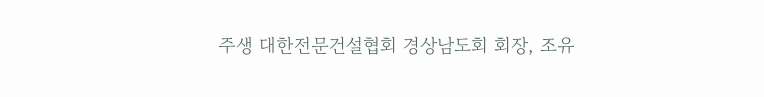주생 대한전문건설협회 경상남도회 회장, 조유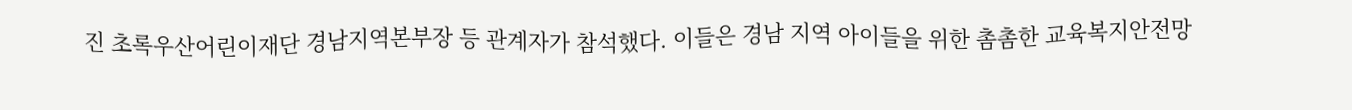진 초록우산어린이재단 경남지역본부장 등 관계자가 참석했다. 이들은 경남 지역 아이들을 위한 촘촘한 교육복지안전망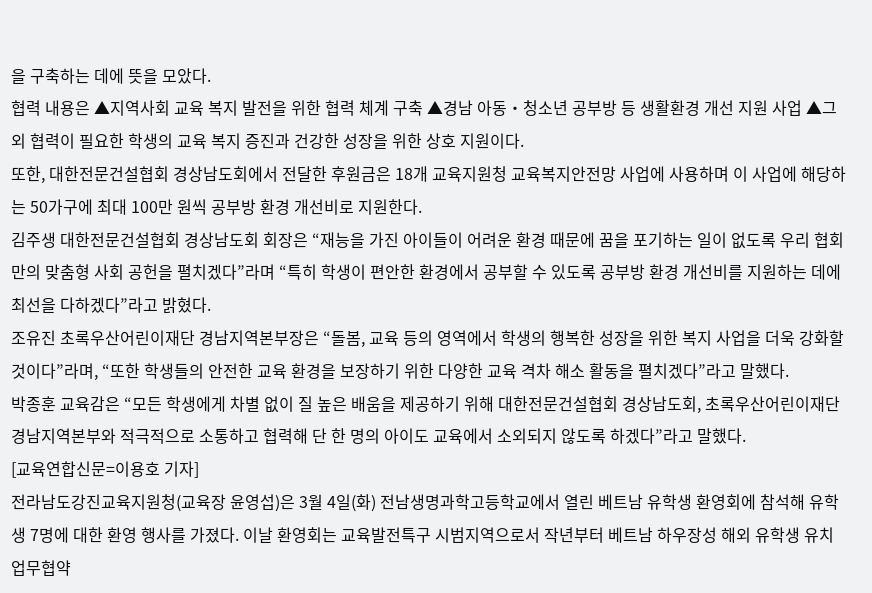을 구축하는 데에 뜻을 모았다.
협력 내용은 ▲지역사회 교육 복지 발전을 위한 협력 체계 구축 ▲경남 아동・청소년 공부방 등 생활환경 개선 지원 사업 ▲그 외 협력이 필요한 학생의 교육 복지 증진과 건강한 성장을 위한 상호 지원이다.
또한, 대한전문건설협회 경상남도회에서 전달한 후원금은 18개 교육지원청 교육복지안전망 사업에 사용하며 이 사업에 해당하는 50가구에 최대 100만 원씩 공부방 환경 개선비로 지원한다.
김주생 대한전문건설협회 경상남도회 회장은 “재능을 가진 아이들이 어려운 환경 때문에 꿈을 포기하는 일이 없도록 우리 협회만의 맞춤형 사회 공헌을 펼치겠다”라며 “특히 학생이 편안한 환경에서 공부할 수 있도록 공부방 환경 개선비를 지원하는 데에 최선을 다하겠다”라고 밝혔다.
조유진 초록우산어린이재단 경남지역본부장은 “돌봄, 교육 등의 영역에서 학생의 행복한 성장을 위한 복지 사업을 더욱 강화할 것이다”라며, “또한 학생들의 안전한 교육 환경을 보장하기 위한 다양한 교육 격차 해소 활동을 펼치겠다”라고 말했다.
박종훈 교육감은 “모든 학생에게 차별 없이 질 높은 배움을 제공하기 위해 대한전문건설협회 경상남도회, 초록우산어린이재단 경남지역본부와 적극적으로 소통하고 협력해 단 한 명의 아이도 교육에서 소외되지 않도록 하겠다”라고 말했다.
[교육연합신문=이용호 기자]
전라남도강진교육지원청(교육장 윤영섭)은 3월 4일(화) 전남생명과학고등학교에서 열린 베트남 유학생 환영회에 참석해 유학생 7명에 대한 환영 행사를 가졌다. 이날 환영회는 교육발전특구 시범지역으로서 작년부터 베트남 하우장성 해외 유학생 유치 업무협약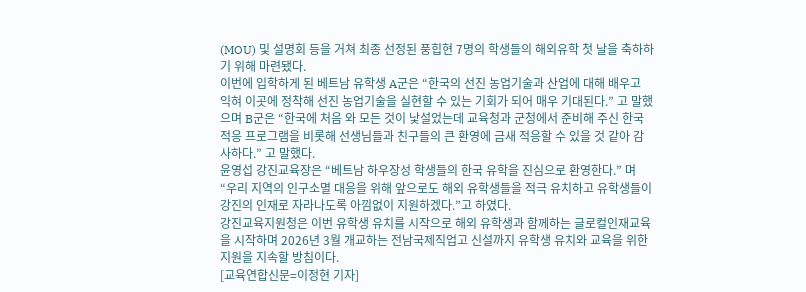(MOU) 및 설명회 등을 거쳐 최종 선정된 풍힙현 7명의 학생들의 해외유학 첫 날을 축하하기 위해 마련됐다.
이번에 입학하게 된 베트남 유학생 A군은 “한국의 선진 농업기술과 산업에 대해 배우고 익혀 이곳에 정착해 선진 농업기술을 실현할 수 있는 기회가 되어 매우 기대된다.” 고 말했으며 B군은 “한국에 처음 와 모든 것이 낯설었는데 교육청과 군청에서 준비해 주신 한국 적응 프로그램을 비롯해 선생님들과 친구들의 큰 환영에 금새 적응할 수 있을 것 같아 감사하다.” 고 말했다.
윤영섭 강진교육장은 “베트남 하우장성 학생들의 한국 유학을 진심으로 환영한다.” 며 “우리 지역의 인구소멸 대응을 위해 앞으로도 해외 유학생들을 적극 유치하고 유학생들이 강진의 인재로 자라나도록 아낌없이 지원하겠다.”고 하였다.
강진교육지원청은 이번 유학생 유치를 시작으로 해외 유학생과 함께하는 글로컬인재교육을 시작하며 2026년 3월 개교하는 전남국제직업고 신설까지 유학생 유치와 교육을 위한 지원을 지속할 방침이다.
[교육연합신문=이정현 기자]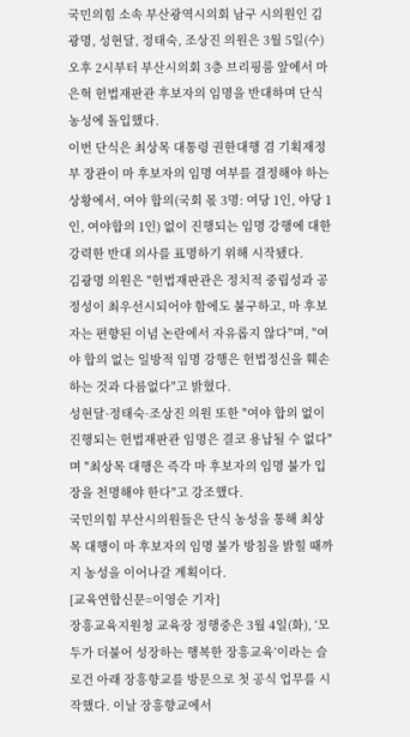국민의힘 소속 부산광역시의회 남구 시의원인 김광명, 성현달, 정태숙, 조상진 의원은 3월 5일(수) 오후 2시부터 부산시의회 3층 브리핑룸 앞에서 마은혁 헌법재판관 후보자의 임명을 반대하며 단식 농성에 돌입했다.
이번 단식은 최상목 대통령 권한대행 겸 기획재정부 장관이 마 후보자의 임명 여부를 결정해야 하는 상황에서, 여야 합의(국회 몫 3명: 여당 1인, 야당 1인, 여야합의 1인) 없이 진행되는 임명 강행에 대한 강력한 반대 의사를 표명하기 위해 시작됐다.
김광명 의원은 "헌법재판관은 정치적 중립성과 공정성이 최우선시되어야 함에도 불구하고, 마 후보자는 편향된 이념 논란에서 자유롭지 않다"며, "여야 합의 없는 일방적 임명 강행은 헌법정신을 훼손하는 것과 다름없다"고 밝혔다.
성현달·정태숙·조상진 의원 또한 "여야 합의 없이 진행되는 헌법재판관 임명은 결코 용납될 수 없다"며 "최상목 대행은 즉각 마 후보자의 임명 불가 입장을 천명해야 한다"고 강조했다.
국민의힘 부산시의원들은 단식 농성을 통해 최상목 대행이 마 후보자의 임명 불가 방침을 밝힐 때까지 농성을 이어나갈 계획이다.
[교육연합신문=이영순 기자]
장흥교육지원청 교육장 정행중은 3월 4일(화), ‘모두가 더불어 성장하는 행복한 장흥교육’이라는 슬로건 아래 장흥향교를 방문으로 첫 공식 업무를 시작했다. 이날 장흥향교에서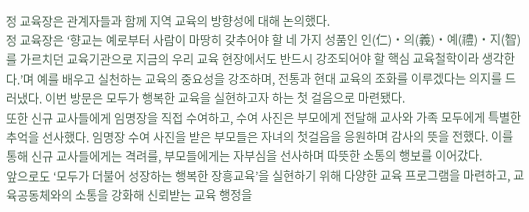정 교육장은 관계자들과 함께 지역 교육의 방향성에 대해 논의했다.
정 교육장은 ‘향교는 예로부터 사람이 마땅히 갖추어야 할 네 가지 성품인 인(仁)‧의(義)‧예(禮)‧지(智)를 가르치던 교육기관으로 지금의 우리 교육 현장에서도 반드시 강조되어야 할 핵심 교육철학이라 생각한다.’며 예를 배우고 실천하는 교육의 중요성을 강조하며, 전통과 현대 교육의 조화를 이루겠다는 의지를 드러냈다. 이번 방문은 모두가 행복한 교육을 실현하고자 하는 첫 걸음으로 마련됐다.
또한 신규 교사들에게 임명장을 직접 수여하고, 수여 사진은 부모에게 전달해 교사와 가족 모두에게 특별한 추억을 선사했다. 임명장 수여 사진을 받은 부모들은 자녀의 첫걸음을 응원하며 감사의 뜻을 전했다. 이를 통해 신규 교사들에게는 격려를, 부모들에게는 자부심을 선사하며 따뜻한 소통의 행보를 이어갔다.
앞으로도 ‘모두가 더불어 성장하는 행복한 장흥교육’을 실현하기 위해 다양한 교육 프로그램을 마련하고, 교육공동체와의 소통을 강화해 신뢰받는 교육 행정을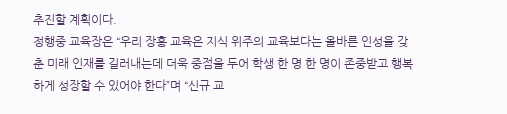추진할 계획이다.
정행중 교육장은 “우리 장흥 교육은 지식 위주의 교육보다는 올바른 인성을 갖춘 미래 인재를 길러내는데 더욱 중점을 두어 학생 한 명 한 명이 존중받고 행복하게 성장할 수 있어야 한다”며 “신규 교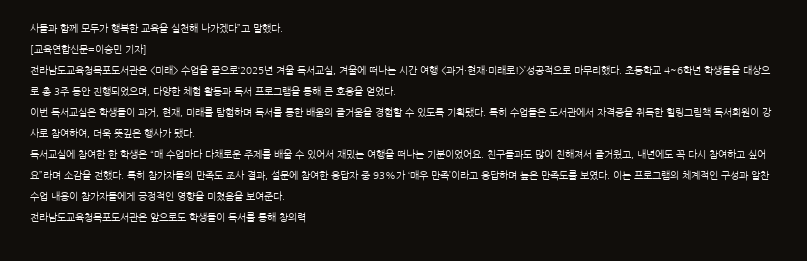사들과 함께 모두가 행복한 교육을 실천해 나가겠다”고 말했다.
[교육연합신문=이승민 기자]
전라남도교육청목포도서관은 <미래> 수업을 끝으로‘2025년 겨울 독서교실, 겨울에 떠나는 시간 여행 <과거·현재·미래로!>’성공적으로 마무리했다. 초등학교 4~6학년 학생들을 대상으로 총 3주 동안 진행되었으며, 다양한 체험 활동과 독서 프로그램을 통해 큰 호응을 얻었다.
이번 독서교실은 학생들이 과거, 현재, 미래를 탐험하며 독서를 통한 배움의 즐거움을 경험할 수 있도록 기획됐다. 특히 수업들은 도서관에서 자격증을 취득한 힐링그림책 독서회원이 강사로 참여하여, 더욱 뜻깊은 행사가 됐다.
독서교실에 참여한 한 학생은 “매 수업마다 다채로운 주제를 배울 수 있어서 재밌는 여행을 떠나는 기분이었어요. 친구들과도 많이 친해져서 즐거웠고, 내년에도 꼭 다시 참여하고 싶어요”라며 소감을 전했다. 특히 참가자들의 만족도 조사 결과, 설문에 참여한 응답자 중 93%가 ‘매우 만족’이라고 응답하며 높은 만족도를 보였다. 이는 프로그램의 체계적인 구성과 알찬 수업 내용이 참가자들에게 긍정적인 영향을 미쳤음을 보여준다.
전라남도교육청목포도서관은 앞으로도 학생들이 독서를 통해 창의력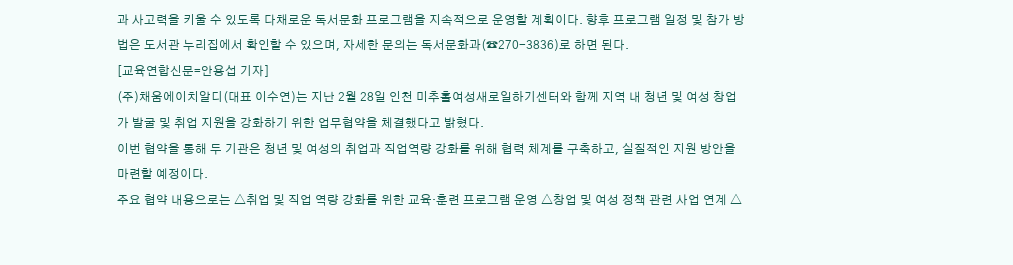과 사고력을 키울 수 있도록 다채로운 독서문화 프로그램을 지속적으로 운영할 계획이다. 향후 프로그램 일정 및 참가 방법은 도서관 누리집에서 확인할 수 있으며, 자세한 문의는 독서문화과(☎270-3836)로 하면 된다.
[교육연합신문=안용섭 기자]
(주)채움에이치알디(대표 이수연)는 지난 2월 28일 인천 미추홀여성새로일하기센터와 함께 지역 내 청년 및 여성 창업가 발굴 및 취업 지원을 강화하기 위한 업무협약을 체결했다고 밝혔다.
이번 협약을 통해 두 기관은 청년 및 여성의 취업과 직업역량 강화를 위해 협력 체계를 구축하고, 실질적인 지원 방안을 마련할 예정이다.
주요 협약 내용으로는 △취업 및 직업 역량 강화를 위한 교육·훈련 프로그램 운영 △창업 및 여성 정책 관련 사업 연계 △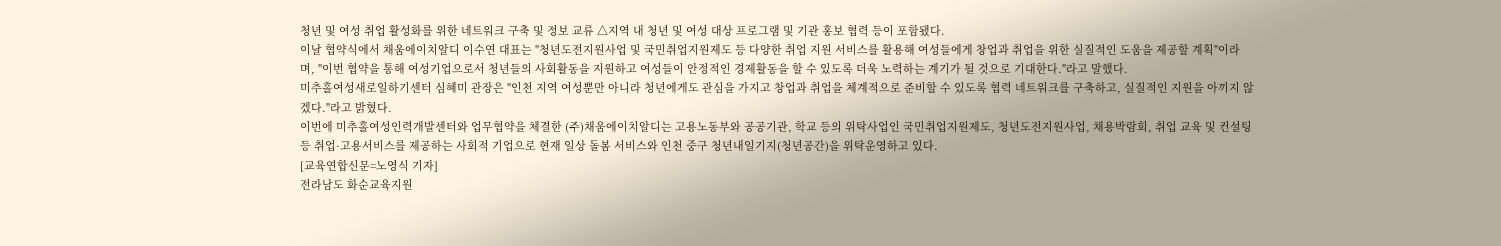청년 및 여성 취업 활성화를 위한 네트워크 구축 및 정보 교류 △지역 내 청년 및 여성 대상 프로그램 및 기관 홍보 협력 등이 포함됐다.
이날 협약식에서 채움에이치알디 이수연 대표는 "청년도전지원사업 및 국민취업지원제도 등 다양한 취업 지원 서비스를 활용해 여성들에게 창업과 취업을 위한 실질적인 도움을 제공할 계획"이라며, "이번 협약을 통해 여성기업으로서 청년들의 사회활동을 지원하고 여성들이 안정적인 경제활동을 할 수 있도록 더욱 노력하는 계기가 될 것으로 기대한다."라고 말했다.
미추홀여성새로일하기센터 심혜미 관장은 "인천 지역 여성뿐만 아니라 청년에게도 관심을 가지고 창업과 취업을 체계적으로 준비할 수 있도록 협력 네트워크를 구축하고, 실질적인 지원을 아끼지 않겠다."라고 밝혔다.
이번에 미추홀여성인력개발센터와 업무협약을 체결한 (주)채움에이치알디는 고용노동부와 공공기관, 학교 등의 위탁사업인 국민취업지원제도, 청년도전지원사업, 채용박람회, 취업 교육 및 컨설팅 등 취업·고용서비스를 제공하는 사회적 기업으로 현재 일상 돌봄 서비스와 인천 중구 청년내일기지(청년공간)을 위탁운영하고 있다.
[교육연합신문=노영식 기자]
전라남도 화순교육지원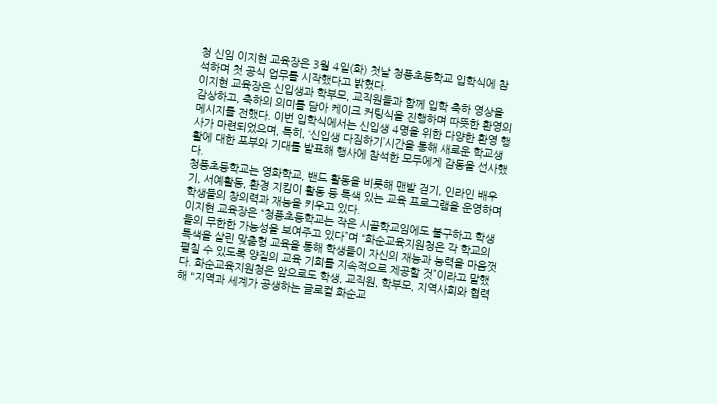청 신임 이지현 교육장은 3월 4일(화) 첫날 청풍초등학교 입학식에 참석하며 첫 공식 업무를 시작했다고 밝혔다.
이지현 교육장은 신입생과 학부모, 교직원들과 함께 입학 축하 영상을 감상하고, 축하의 의미를 담아 케이크 커팅식을 진행하며 따뜻한 환영의 메시지를 전했다. 이번 입학식에서는 신입생 4명을 위한 다양한 환영 행사가 마련되었으며, 특히, ‘신입생 다짐하기’시간을 통해 새로운 학교생활에 대한 포부와 기대를 발표해 행사에 참석한 모두에게 감동을 선사했다.
청풍초등학교는 영화학교, 밴드 활동을 비롯해 맨발 걷기, 인라인 배우기, 서예활동, 환경 지킴이 활동 등 특색 있는 교육 프로그램을 운영하며 학생들의 창의력과 재능을 키우고 있다.
이지현 교육장은 “청풍초등학교는 작은 시골학교임에도 불구하고 학생들의 무한한 가능성을 보여주고 있다”며 “화순교육지원청은 각 학교의 특색을 살린 맞춤형 교육을 통해 학생들이 자신의 재능과 능력을 마음껏 펼칠 수 있도록 양질의 교육 기회를 지속적으로 제공할 것”이라고 말했다. 화순교육지원청은 앞으로도 학생, 교직원, 학부모, 지역사회와 협력해 "지역과 세계가 공생하는 글로컬 화순교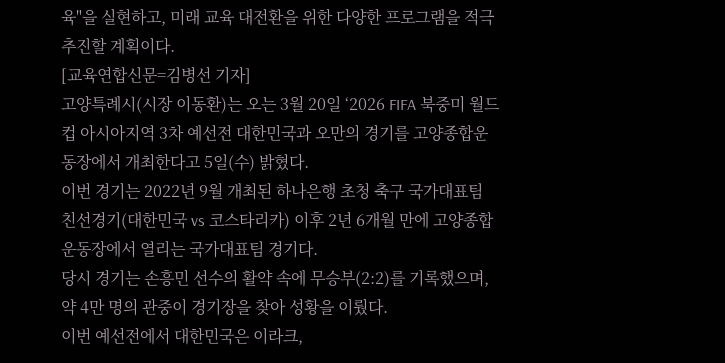육"을 실현하고, 미래 교육 대전환을 위한 다양한 프로그램을 적극 추진할 계획이다.
[교육연합신문=김병선 기자]
고양특례시(시장 이동환)는 오는 3월 20일 ‘2026 FIFA 북중미 월드컵 아시아지역 3차 예선전 대한민국과 오만의 경기를 고양종합운동장에서 개최한다고 5일(수) 밝혔다.
이번 경기는 2022년 9월 개최된 하나은행 초청 축구 국가대표팀 친선경기(대한민국 vs 코스타리카) 이후 2년 6개월 만에 고양종합운동장에서 열리는 국가대표팀 경기다.
당시 경기는 손흥민 선수의 활약 속에 무승부(2:2)를 기록했으며, 약 4만 명의 관중이 경기장을 찾아 성황을 이뤘다.
이번 예선전에서 대한민국은 이라크,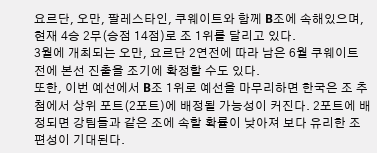요르단, 오만, 팔레스타인, 쿠웨이트와 함께 B조에 속해있으며, 현재 4승 2무(승점 14점)로 조 1위를 달리고 있다.
3월에 개최되는 오만, 요르단 2연전에 따라 남은 6월 쿠웨이트 전에 본선 진출을 조기에 확정할 수도 있다.
또한, 이번 예선에서 B조 1위로 예선을 마무리하면 한국은 조 추첨에서 상위 포트(2포트)에 배정될 가능성이 커진다. 2포트에 배정되면 강팀들과 같은 조에 속할 확률이 낮아져 보다 유리한 조 편성이 기대된다.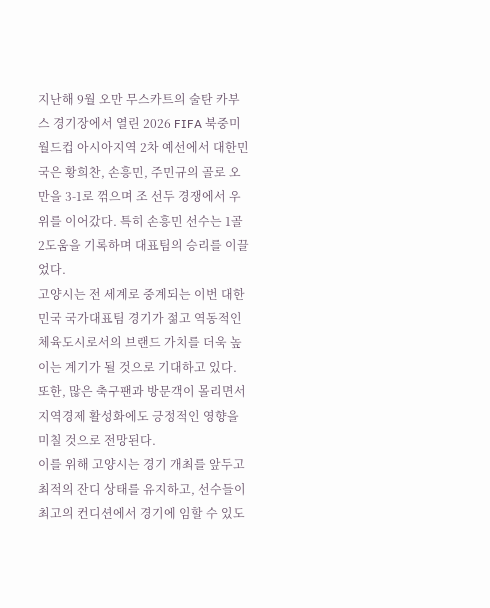지난해 9월 오만 무스카트의 술탄 카부스 경기장에서 열린 2026 FIFA 북중미 월드컵 아시아지역 2차 예선에서 대한민국은 황희찬, 손흥민, 주민규의 골로 오만을 3-1로 꺾으며 조 선두 경쟁에서 우위를 이어갔다. 특히 손흥민 선수는 1골 2도움을 기록하며 대표팀의 승리를 이끌었다.
고양시는 전 세계로 중계되는 이번 대한민국 국가대표팀 경기가 젊고 역동적인 체육도시로서의 브랜드 가치를 더욱 높이는 계기가 될 것으로 기대하고 있다. 또한, 많은 축구팬과 방문객이 몰리면서 지역경제 활성화에도 긍정적인 영향을 미칠 것으로 전망된다.
이를 위해 고양시는 경기 개최를 앞두고 최적의 잔디 상태를 유지하고, 선수들이 최고의 컨디션에서 경기에 임할 수 있도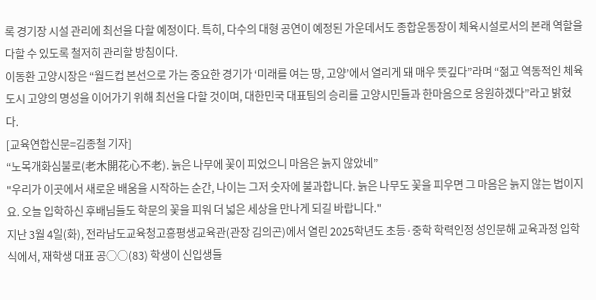록 경기장 시설 관리에 최선을 다할 예정이다. 특히, 다수의 대형 공연이 예정된 가운데서도 종합운동장이 체육시설로서의 본래 역할을 다할 수 있도록 철저히 관리할 방침이다.
이동환 고양시장은 “월드컵 본선으로 가는 중요한 경기가 ‘미래를 여는 땅, 고양’에서 열리게 돼 매우 뜻깊다”라며 “젊고 역동적인 체육 도시 고양의 명성을 이어가기 위해 최선을 다할 것이며, 대한민국 대표팀의 승리를 고양시민들과 한마음으로 응원하겠다”라고 밝혔다.
[교육연합신문=김종철 기자]
“노목개화심불로(老木開花心不老). 늙은 나무에 꽃이 피었으니 마음은 늙지 않았네”
"우리가 이곳에서 새로운 배움을 시작하는 순간, 나이는 그저 숫자에 불과합니다. 늙은 나무도 꽃을 피우면 그 마음은 늙지 않는 법이지요. 오늘 입학하신 후배님들도 학문의 꽃을 피워 더 넓은 세상을 만나게 되길 바랍니다."
지난 3월 4일(화), 전라남도교육청고흥평생교육관(관장 김의곤)에서 열린 2025학년도 초등·중학 학력인정 성인문해 교육과정 입학식에서, 재학생 대표 공○○(83) 학생이 신입생들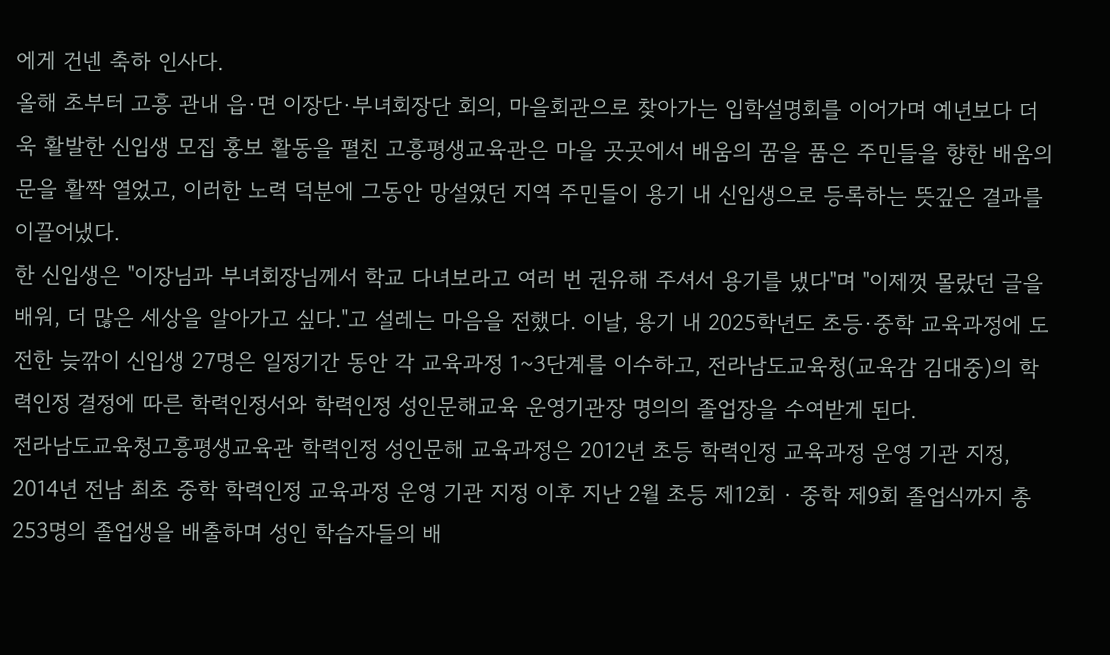에게 건넨 축하 인사다.
올해 초부터 고흥 관내 읍·면 이장단·부녀회장단 회의, 마을회관으로 찾아가는 입학설명회를 이어가며 예년보다 더욱 활발한 신입생 모집 홍보 활동을 펼친 고흥평생교육관은 마을 곳곳에서 배움의 꿈을 품은 주민들을 향한 배움의 문을 활짝 열었고, 이러한 노력 덕분에 그동안 망설였던 지역 주민들이 용기 내 신입생으로 등록하는 뜻깊은 결과를 이끌어냈다.
한 신입생은 "이장님과 부녀회장님께서 학교 다녀보라고 여러 번 권유해 주셔서 용기를 냈다"며 "이제껏 몰랐던 글을 배워, 더 많은 세상을 알아가고 싶다."고 설레는 마음을 전했다. 이날, 용기 내 2025학년도 초등·중학 교육과정에 도전한 늦깎이 신입생 27명은 일정기간 동안 각 교육과정 1~3단계를 이수하고, 전라남도교육청(교육감 김대중)의 학력인정 결정에 따른 학력인정서와 학력인정 성인문해교육 운영기관장 명의의 졸업장을 수여받게 된다.
전라남도교육청고흥평생교육관 학력인정 성인문해 교육과정은 2012년 초등 학력인정 교육과정 운영 기관 지정, 2014년 전남 최초 중학 학력인정 교육과정 운영 기관 지정 이후 지난 2월 초등 제12회 · 중학 제9회 졸업식까지 총 253명의 졸업생을 배출하며 성인 학습자들의 배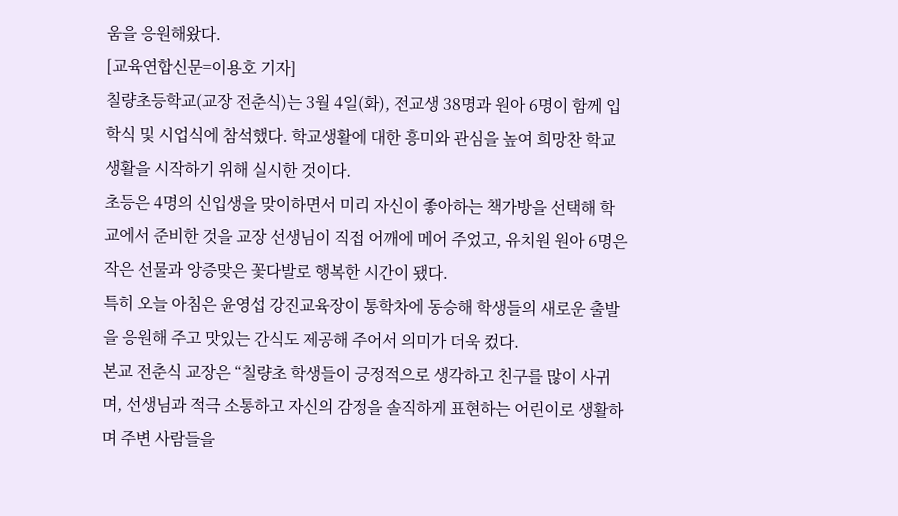움을 응원해왔다.
[교육연합신문=이용호 기자]
칠량초등학교(교장 전춘식)는 3월 4일(화), 전교생 38명과 원아 6명이 함께 입학식 및 시업식에 참석했다. 학교생활에 대한 흥미와 관심을 높여 희망찬 학교생활을 시작하기 위해 실시한 것이다.
초등은 4명의 신입생을 맞이하면서 미리 자신이 좋아하는 책가방을 선택해 학교에서 준비한 것을 교장 선생님이 직접 어깨에 메어 주었고, 유치원 원아 6명은 작은 선물과 앙증맞은 꽃다발로 행복한 시간이 됐다.
특히 오늘 아침은 윤영섭 강진교육장이 통학차에 동승해 학생들의 새로운 출발을 응원해 주고 맛있는 간식도 제공해 주어서 의미가 더욱 컸다.
본교 전춘식 교장은 “칠량초 학생들이 긍정적으로 생각하고 친구를 많이 사귀며, 선생님과 적극 소통하고 자신의 감정을 솔직하게 표현하는 어린이로 생활하며 주변 사람들을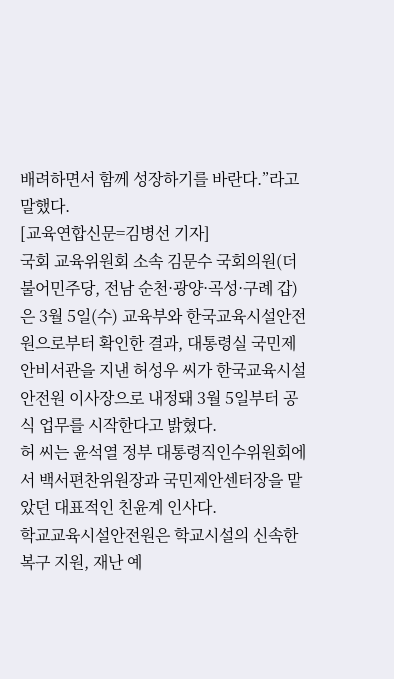배려하면서 함께 성장하기를 바란다.”라고 말했다.
[교육연합신문=김병선 기자]
국회 교육위원회 소속 김문수 국회의원(더불어민주당, 전남 순천·광양·곡성·구례 갑)은 3월 5일(수) 교육부와 한국교육시설안전원으로부터 확인한 결과, 대통령실 국민제안비서관을 지낸 허성우 씨가 한국교육시설안전원 이사장으로 내정돼 3월 5일부터 공식 업무를 시작한다고 밝혔다.
허 씨는 윤석열 정부 대통령직인수위원회에서 백서편찬위원장과 국민제안센터장을 맡았던 대표적인 친윤계 인사다.
학교교육시설안전원은 학교시설의 신속한 복구 지원, 재난 예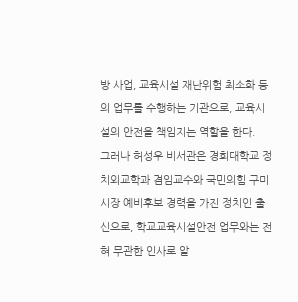방 사업, 교육시설 재난위험 최소화 등의 업무를 수행하는 기관으로, 교육시설의 안전을 책임지는 역할을 한다.
그러나 허성우 비서관은 경희대학교 정치외교학과 겸임교수와 국민의힘 구미시장 예비후보 경력을 가진 정치인 출신으로, 학교교육시설안전 업무와는 전혀 무관한 인사로 알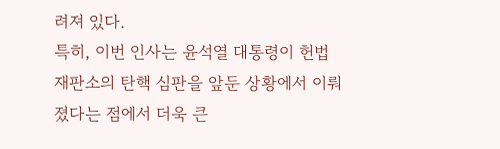려져 있다.
특히, 이번 인사는 윤석열 대통령이 헌법재판소의 탄핵 심판을 앞둔 상황에서 이뤄졌다는 점에서 더욱 큰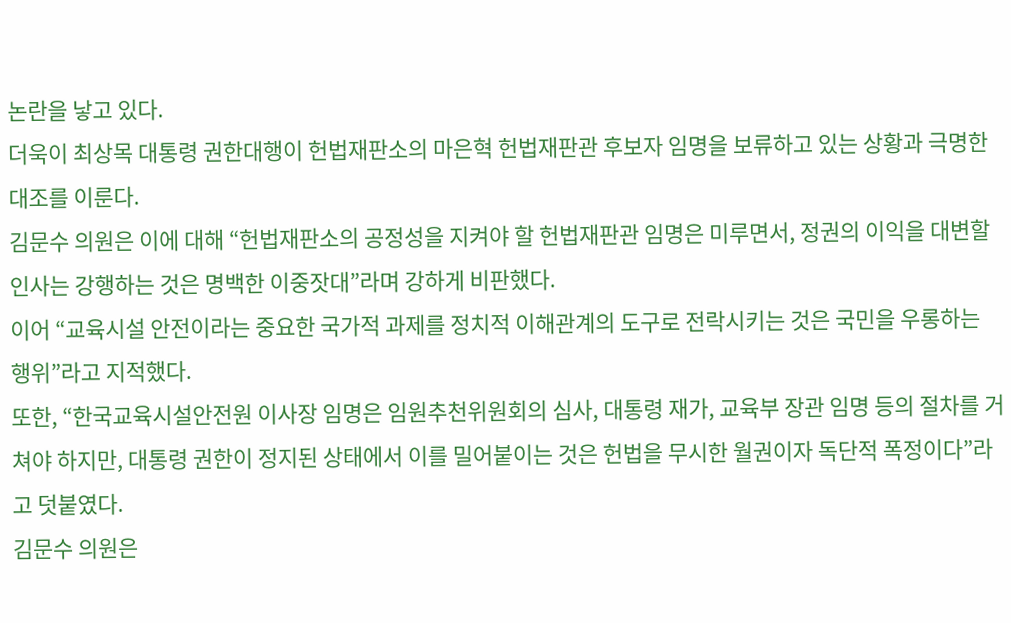논란을 낳고 있다.
더욱이 최상목 대통령 권한대행이 헌법재판소의 마은혁 헌법재판관 후보자 임명을 보류하고 있는 상황과 극명한 대조를 이룬다.
김문수 의원은 이에 대해 “헌법재판소의 공정성을 지켜야 할 헌법재판관 임명은 미루면서, 정권의 이익을 대변할 인사는 강행하는 것은 명백한 이중잣대”라며 강하게 비판했다.
이어 “교육시설 안전이라는 중요한 국가적 과제를 정치적 이해관계의 도구로 전락시키는 것은 국민을 우롱하는 행위”라고 지적했다.
또한, “한국교육시설안전원 이사장 임명은 임원추천위원회의 심사, 대통령 재가, 교육부 장관 임명 등의 절차를 거쳐야 하지만, 대통령 권한이 정지된 상태에서 이를 밀어붙이는 것은 헌법을 무시한 월권이자 독단적 폭정이다”라고 덧붙였다.
김문수 의원은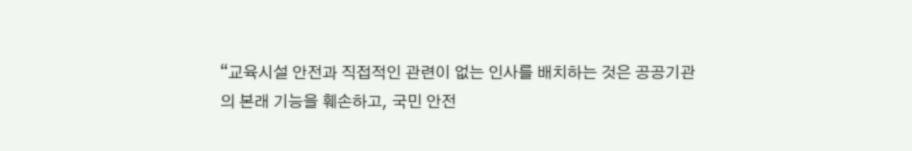“교육시설 안전과 직접적인 관련이 없는 인사를 배치하는 것은 공공기관의 본래 기능을 훼손하고, 국민 안전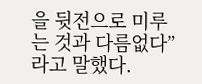을 뒷전으로 미루는 것과 다름없다”라고 말했다.